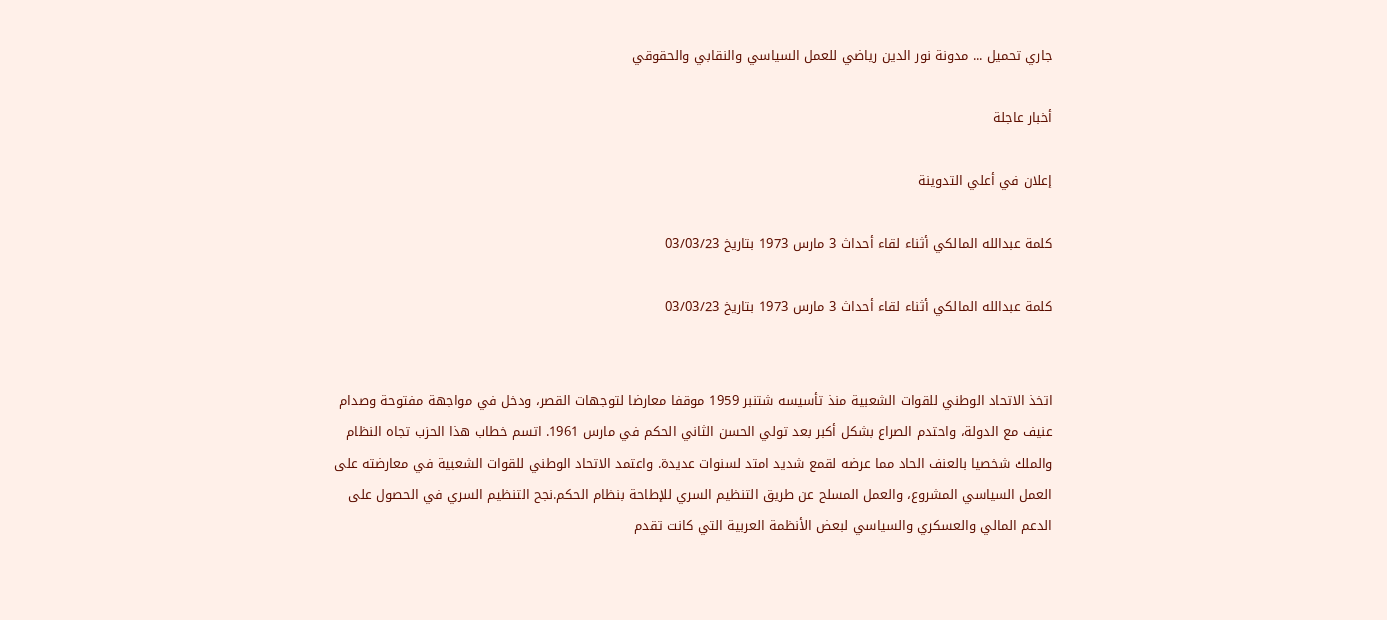جاري تحميل ... مدونة نور الدين رياضي للعمل السياسي والنقابي والحقوقي

أخبار عاجلة

إعلان في أعلي التدوينة

كلمة عبدالله المالكي أثناء لقاء أحداث 3 مارس 1973 بتاريخ 03/03/23

كلمة عبدالله المالكي أثناء لقاء أحداث 3 مارس 1973 بتاريخ 03/03/23


اتخذ الاتحاد الوطني للقوات الشعبية منذ تأسيسه شتنبر 1959 موقفا معارضا لتوجهات القصر، ودخل في مواجهة مفتوحة وصدام عنيف مع الدولة، واحتدم الصراع بشكل أكبر بعد تولي الحسن الثاني الحكم في مارس 1961. اتسم خطاب هذا الحزب تجاه النظام والملك شخصيا بالعنف الحاد مما عرضه لقمع شديد امتد لسنوات عديدة. واعتمد الاتحاد الوطني للقوات الشعبية في معارضته على العمل السياسي المشروع، والعمل المسلح عن طريق التنظيم السري للإطاحة بنظام الحكم.نجح التنظيم السري في الحصول على الدعم المالي والعسكري والسياسي لبعض الأنظمة العربية التي كانت تقدم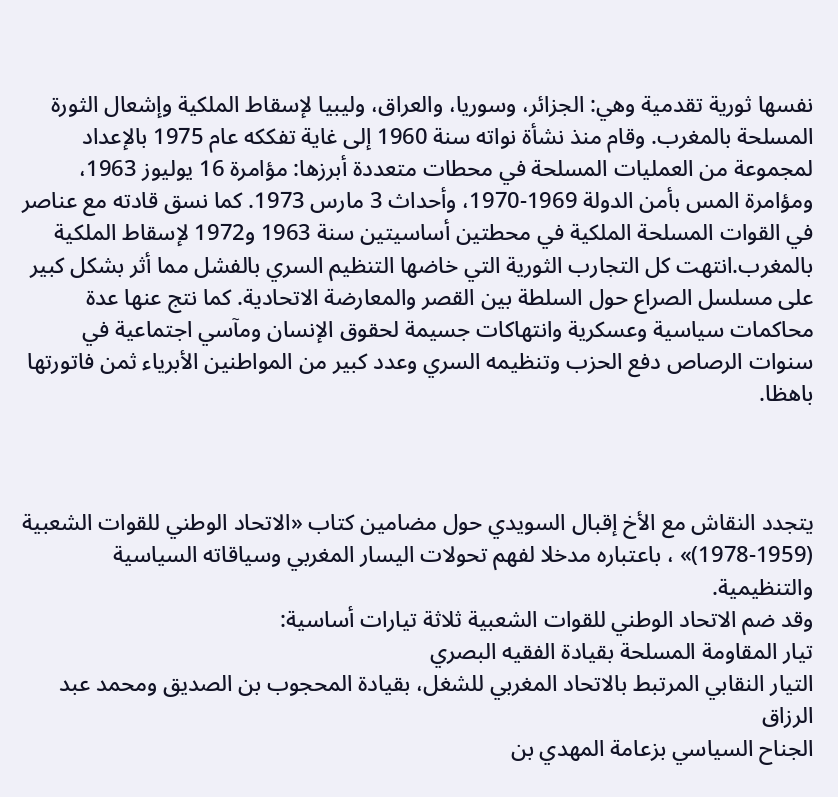نفسها ثورية تقدمية وهي: الجزائر، وسوريا، والعراق، وليبيا لإسقاط الملكية وإشعال الثورة المسلحة بالمغرب. وقام منذ نشأة نواته سنة 1960 إلى غاية تفككه عام 1975 بالإعداد لمجموعة من العمليات المسلحة في محطات متعددة أبرزها: مؤامرة 16 يوليوز 1963، ومؤامرة المس بأمن الدولة 1969-1970، وأحداث 3 مارس 1973. كما نسق قادته مع عناصر في القوات المسلحة الملكية في محطتين أساسيتين سنة 1963 و1972 لإسقاط الملكية بالمغرب.انتهت كل التجارب الثورية التي خاضها التنظيم السري بالفشل مما أثر بشكل كبير على مسلسل الصراع حول السلطة بين القصر والمعارضة الاتحادية. كما نتج عنها عدة محاكمات سياسية وعسكرية وانتهاكات جسيمة لحقوق الإنسان ومآسي اجتماعية في سنوات الرصاص دفع الحزب وتنظيمه السري وعدد كبير من المواطنين الأبرياء ثمن فاتورتها باهظا.



يتجدد النقاش مع الأخ إقبال السويدي حول مضامين كتاب «الاتحاد الوطني للقوات الشعبية (1959-1978)» ، باعتباره مدخلا لفهم تحولات اليسار المغربي وسياقاته السياسية والتنظيمية.
وقد ضم الاتحاد الوطني للقوات الشعبية ثلاثة تيارات أساسية:
تيار المقاومة المسلحة بقيادة الفقيه البصري
التيار النقابي المرتبط بالاتحاد المغربي للشغل، بقيادة المحجوب بن الصديق ومحمد عبد الرزاق
الجناح السياسي بزعامة المهدي بن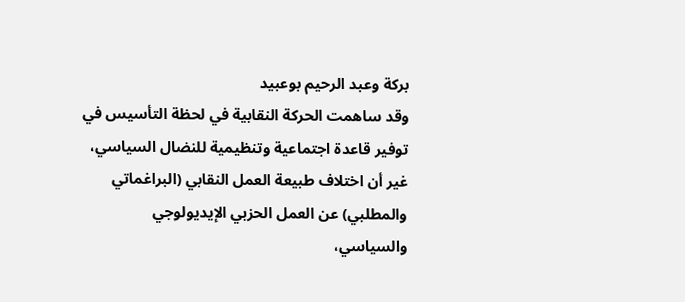بركة وعبد الرحيم بوعبيد
وقد ساهمت الحركة النقابية في لحظة التأسيس في توفير قاعدة اجتماعية وتنظيمية للنضال السياسي، غير أن اختلاف طبيعة العمل النقابي (البراغماتي والمطلبي) عن العمل الحزبي الإيديولوجي والسياسي،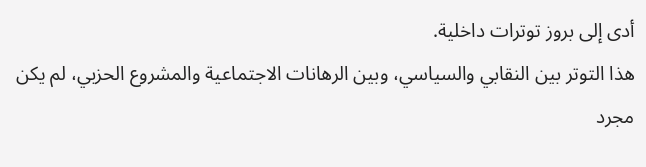أدى إلى بروز توترات داخلية.
هذا التوتر بين النقابي والسياسي، وبين الرهانات الاجتماعية والمشروع الحزبي، لم يكن مجرد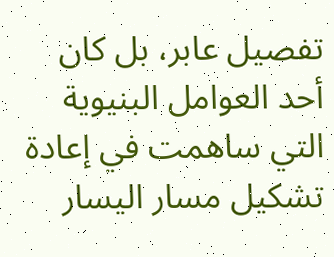تفصيل عابر، بل كان أحد العوامل البنيوية التي ساهمت في إعادة تشكيل مسار اليسار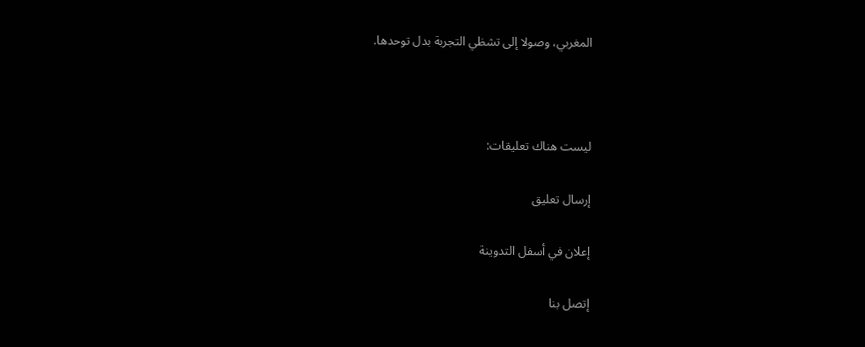المغربي، وصولا إلى تشظي التجربة بدل توحدها.



ليست هناك تعليقات:

إرسال تعليق

إعلان في أسفل التدوينة

إتصل بنا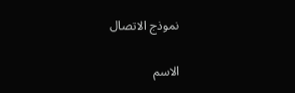نموذج الاتصال

الاسم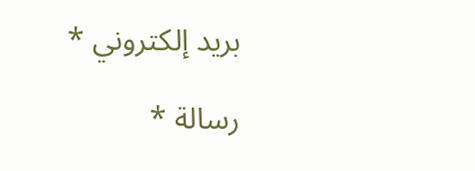بريد إلكتروني *

رسالة *